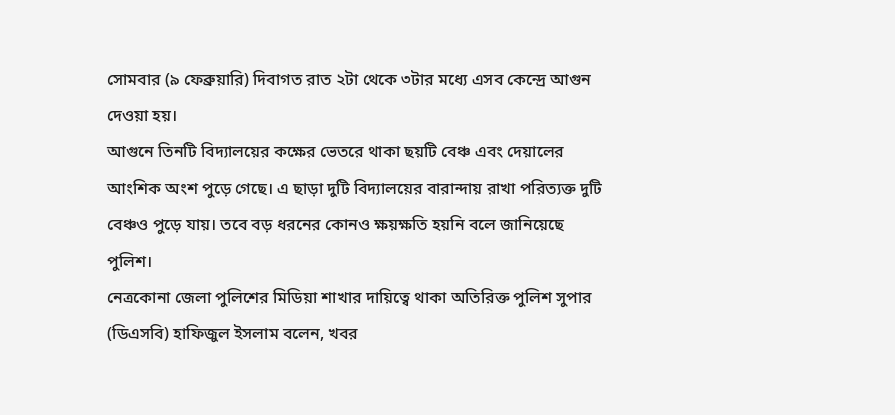সোমবার (৯ ফেব্রুয়ারি) দিবাগত রাত ২টা থেকে ৩টার মধ্যে এসব কেন্দ্রে আগুন দেওয়া হয়।
আগুনে তিনটি বিদ্যালয়ের কক্ষের ভেতরে থাকা ছয়টি বেঞ্চ এবং দেয়ালের আংশিক অংশ পুড়ে গেছে। এ ছাড়া দুটি বিদ্যালয়ের বারান্দায় রাখা পরিত্যক্ত দুটি বেঞ্চও পুড়ে যায়। তবে বড় ধরনের কোনও ক্ষয়ক্ষতি হয়নি বলে জানিয়েছে পুলিশ।
নেত্রকোনা জেলা পুলিশের মিডিয়া শাখার দায়িত্বে থাকা অতিরিক্ত পুলিশ সুপার (ডিএসবি) হাফিজুল ইসলাম বলেন, খবর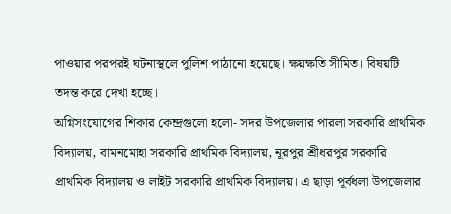পাওয়ার পরপরই ঘটনাস্থলে পুলিশ পাঠানো হয়েছে। ক্ষয়ক্ষতি সীমিত। বিষয়টি তদন্ত করে দেখা হচ্ছে।
অগ্নিসংযোগের শিকার কেন্দ্রগুলো হলো- সদর উপজেলার পারলা সরকারি প্রাথমিক বিদ্যালয়, বামনমোহা সরকারি প্রাথমিক বিদ্যালয়, নূরপুর শ্রীধরপুর সরকারি প্রাথমিক বিদ্যালয় ও লাইট সরকারি প্রাথমিক বিদ্যালয়। এ ছাড়া পূর্বধলা উপজেলার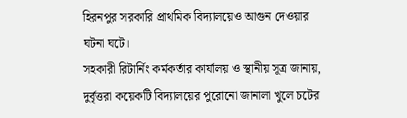হিরনপুর সরকারি প্রাথমিক বিদ্যালয়েও আগুন দেওয়ার ঘটনা ঘটে।
সহকারী রিটার্নিং কর্মকর্তার কার্যালয় ও স্থানীয় সূত্র জানায়, দুর্বৃত্তরা কয়েকটি বিদ্যালয়ের পুরোনো জানালা খুলে চটের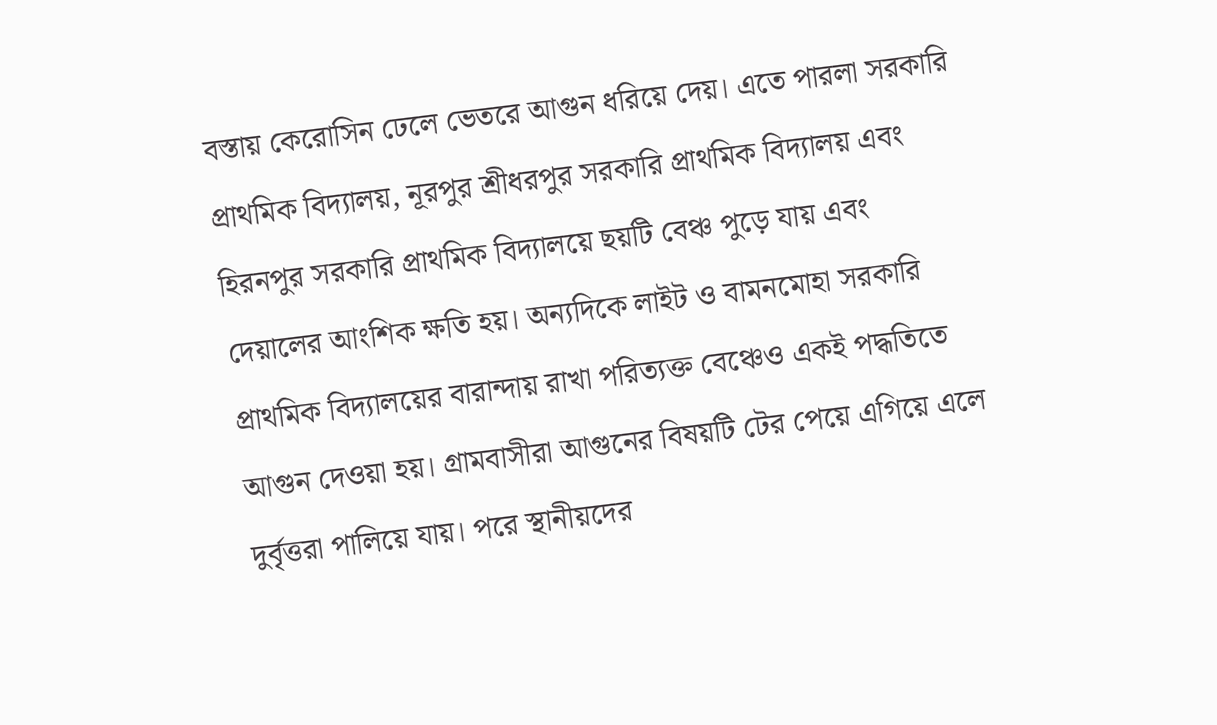বস্তায় কেরোসিন ঢেলে ভেতরে আগুন ধরিয়ে দেয়। এতে পারলা সরকারি প্রাথমিক বিদ্যালয়, নূরপুর শ্রীধরপুর সরকারি প্রাথমিক বিদ্যালয় এবং হিরনপুর সরকারি প্রাথমিক বিদ্যালয়ে ছয়টি বেঞ্চ পুড়ে যায় এবং দেয়ালের আংশিক ক্ষতি হয়। অন্যদিকে লাইট ও বামনমোহা সরকারি প্রাথমিক বিদ্যালয়ের বারান্দায় রাখা পরিত্যক্ত বেঞ্চেও একই পদ্ধতিতে আগুন দেওয়া হয়। গ্রামবাসীরা আগুনের বিষয়টি টের পেয়ে এগিয়ে এলে দুর্বৃত্তরা পালিয়ে যায়। পরে স্থানীয়দের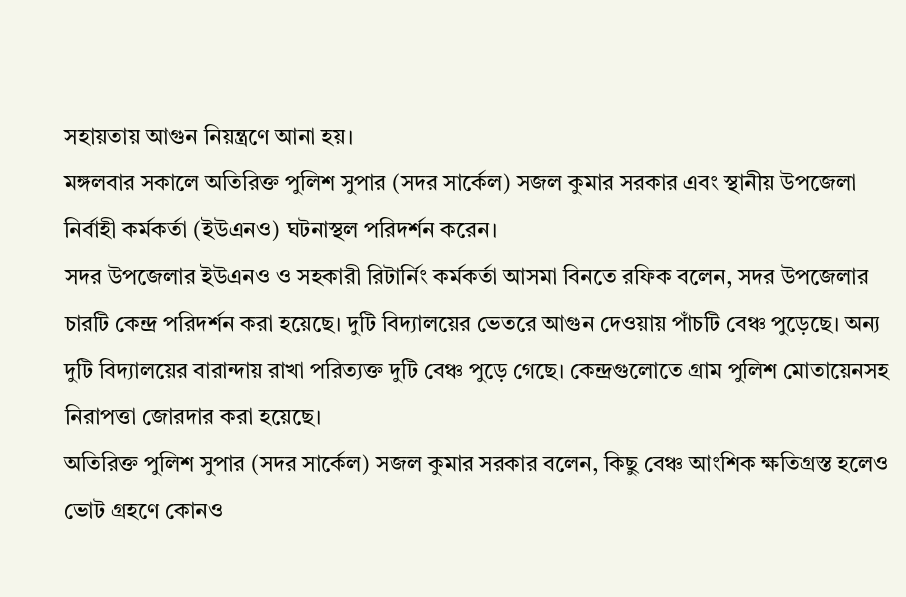সহায়তায় আগুন নিয়ন্ত্রণে আনা হয়।
মঙ্গলবার সকালে অতিরিক্ত পুলিশ সুপার (সদর সার্কেল) সজল কুমার সরকার এবং স্থানীয় উপজেলা নির্বাহী কর্মকর্তা (ইউএনও) ঘটনাস্থল পরিদর্শন করেন।
সদর উপজেলার ইউএনও ও সহকারী রিটার্নিং কর্মকর্তা আসমা বিনতে রফিক বলেন, সদর উপজেলার চারটি কেন্দ্র পরিদর্শন করা হয়েছে। দুটি বিদ্যালয়ের ভেতরে আগুন দেওয়ায় পাঁচটি বেঞ্চ পুড়েছে। অন্য দুটি বিদ্যালয়ের বারান্দায় রাখা পরিত্যক্ত দুটি বেঞ্চ পুড়ে গেছে। কেন্দ্রগুলোতে গ্রাম পুলিশ মোতায়েনসহ নিরাপত্তা জোরদার করা হয়েছে।
অতিরিক্ত পুলিশ সুপার (সদর সার্কেল) সজল কুমার সরকার বলেন, কিছু বেঞ্চ আংশিক ক্ষতিগ্রস্ত হলেও ভোট গ্রহণে কোনও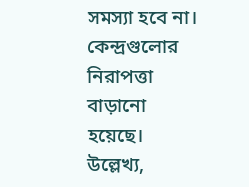সমস্যা হবে না। কেন্দ্রগুলোর নিরাপত্তা বাড়ানো হয়েছে।
উল্লেখ্য,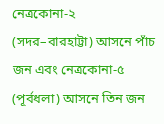নেত্রকোনা-২ (সদর–বারহাট্টা) আসনে পাঁচ জন এবং নেত্রকোনা-৫ (পূর্বধলা) আসনে তিন জন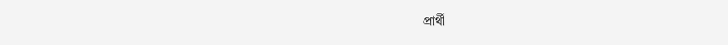প্রার্থী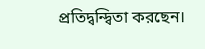প্রতিদ্বন্দ্বিতা করছেন।